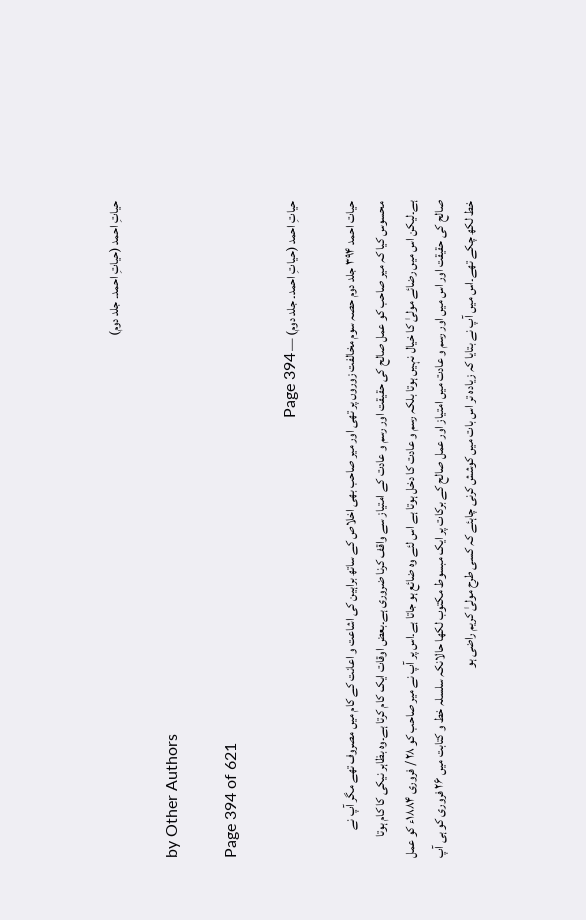حیاتِ احمد (حیاتِ احمد۔ جلد دوم)

by Other Authors

Page 394 of 621

حیاتِ احمد (حیاتِ احمد۔ جلد دوم) — Page 394

حیات احمد ۳۹۴ جلد دوم حصہ سوم مخالفت زوروں پر تھی اور میر صاحب بھی اخلاص کے ساتھ براہین کی اشاعت و اعانت کے کام میں مصروف تھے مگر آپ نے محسوس کیا کہ میر صاحب کو عمل صالح کی حقیقت اور رسم و عادت کے امتیاز سے واقف کرنا ضروری ہے۔بعض اوقات ایک کام کرتا ہے۔وہ بظاہر نیکی کا کام ہوتا ہے۔لیکن اس میں رضائے مولیٰ کا خیال نہیں ہوتا بلکہ رسم و عادت کا دخل ہوتا ہے اس لئے وہ ضائع ہو جاتا ہے۔اس پر آپ نے میر صاحب کو ۲۸ / فروری ۱۸۸۴ء کو عمل صالح کی حقیقت اور اس میں اور رسم و عادت میں امتیاز اور عمل صالح کے برکات پر ایک مبسوط مکتوب لکھا حالانکہ سلسلہ خط و کتابت میں ۲۶ فروری کو ہی آپ خط لکھ چکے تھے۔اس میں آپ نے بتایا کہ زیادہ تر اس بات میں کوشش کرنی چاہئے کہ کسی طرح مولیٰ کریم راضی ہو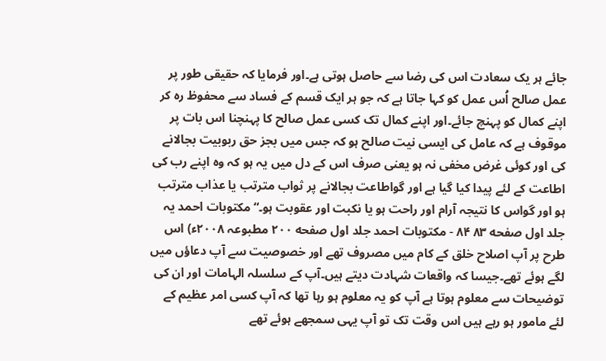جائے ہر یک سعادت اس کی رضا سے حاصل ہوتی ہے۔اور فرمایا کہ حقیقی طور پر عمل صالح اُس عمل کو کہا جاتا ہے کہ جو ہر ایک قسم کے فساد سے محفوظ رہ کر اپنے کمال کو پہنچ جائے۔اور اپنے کمال تک کسی عمل صالح کا پہنچنا اس بات پر موقوف ہے کہ عامل کی ایسی نیت صالح ہو کہ جس میں بجز حق ربوبیت بجالانے کی اور کوئی غرض مخفی نہ ہو یعنی صرف اس کے دل میں یہ ہو کہ وہ اپنے رب کی اطاعت کے لئے پیدا کیا گیا ہے اور گواطاعت بجالانے پر ثواب مترتب یا عذاب مترتب ہو اور گواس کا نتیجہ آرام اور راحت ہو یا نکبت اور عقوبت ہو۔“ مکتوبات احمد یہ جلد اول صفحه ۸۳ ۸۴ - مکتوبات احمد جلد اول صفحه ۲۰۰ مطبوعہ ۲۰۰۸ء) اس طرح پر آپ اصلاح خلق کے کام میں مصروف تھے اور خصوصیت سے آپ دعاؤں میں لگے ہوئے تھے۔جیسا کہ واقعات شہادت دیتے ہیں۔آپ کے سلسلہ الہامات اور ان کی توضیحات سے معلوم ہوتا ہے آپ کو یہ معلوم ہو رہا تھا کہ آپ کسی امر عظیم کے لئے مامور ہو رہے ہیں اس وقت تک تو آپ یہی سمجھے ہوئے تھے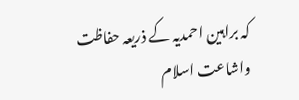کہ براہین احمدیہ کے ذریعہ حفاظت واشاعت اسلام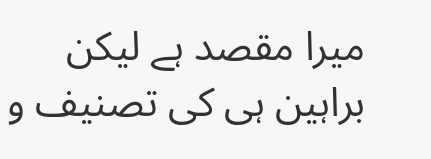میرا مقصد ہے لیکن براہین ہی کی تصنیف و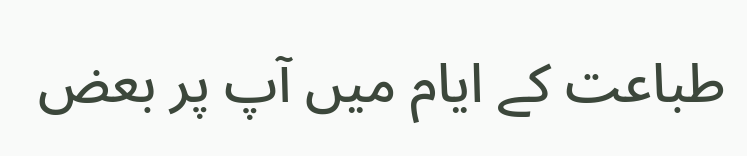طباعت کے ایام میں آپ پر بعض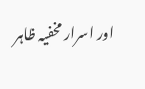اور اسرار مخفیہ ظاہر